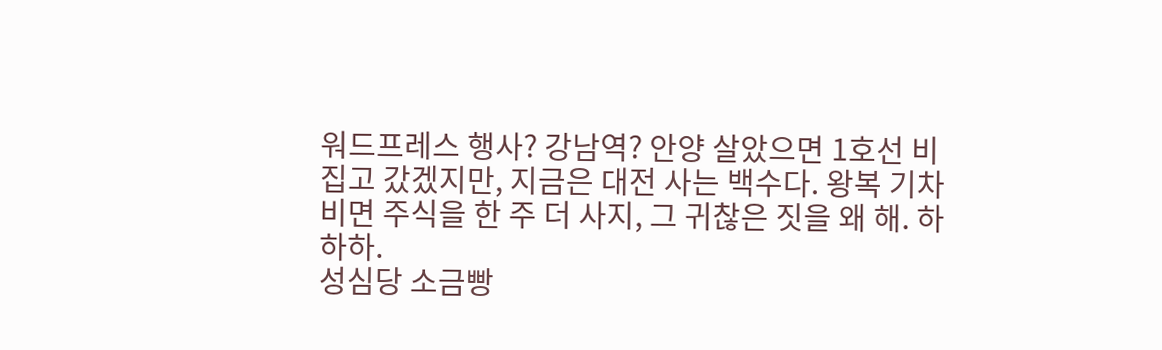워드프레스 행사? 강남역? 안양 살았으면 1호선 비집고 갔겠지만, 지금은 대전 사는 백수다. 왕복 기차비면 주식을 한 주 더 사지, 그 귀찮은 짓을 왜 해. 하하하.
성심당 소금빵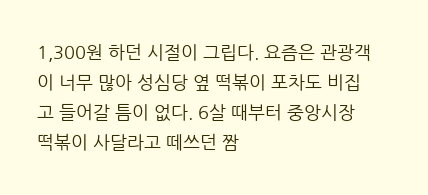1,300원 하던 시절이 그립다. 요즘은 관광객이 너무 많아 성심당 옆 떡볶이 포차도 비집고 들어갈 틈이 없다. 6살 때부터 중앙시장 떡볶이 사달라고 떼쓰던 짬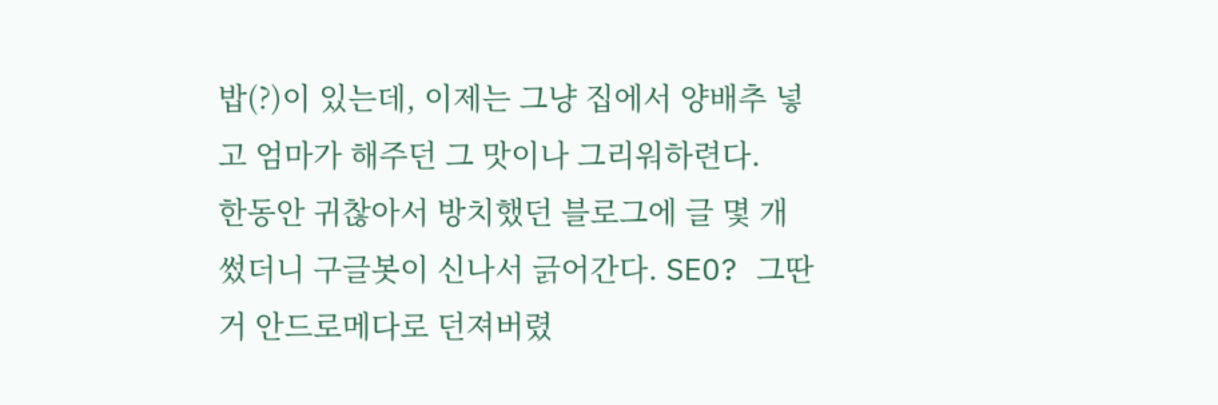밥(?)이 있는데, 이제는 그냥 집에서 양배추 넣고 엄마가 해주던 그 맛이나 그리워하련다.
한동안 귀찮아서 방치했던 블로그에 글 몇 개 썼더니 구글봇이 신나서 긁어간다. SEO? 그딴 거 안드로메다로 던져버렸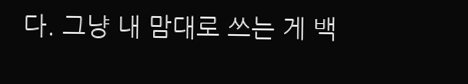다. 그냥 내 맘대로 쓰는 게 백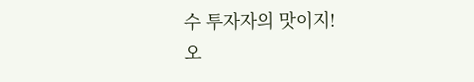수 투자자의 맛이지!
오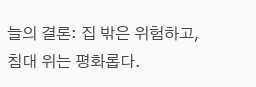늘의 결론: 집 밖은 위험하고, 침대 위는 평화롭다.